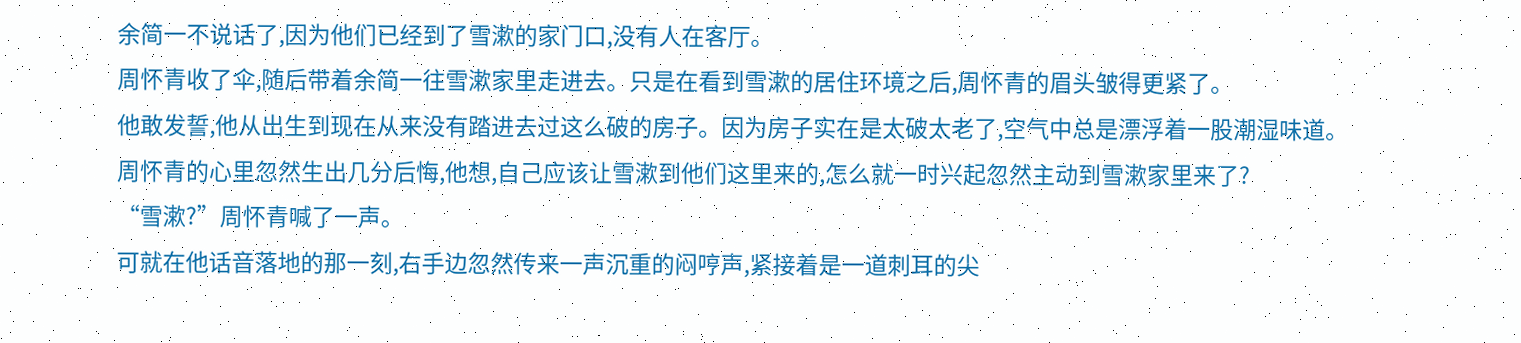余简一不说话了,因为他们已经到了雪漱的家门口,没有人在客厅。
周怀青收了伞,随后带着余简一往雪漱家里走进去。只是在看到雪漱的居住环境之后,周怀青的眉头皱得更紧了。
他敢发誓,他从出生到现在从来没有踏进去过这么破的房子。因为房子实在是太破太老了,空气中总是漂浮着一股潮湿味道。
周怀青的心里忽然生出几分后悔,他想,自己应该让雪漱到他们这里来的,怎么就一时兴起忽然主动到雪漱家里来了?
“雪漱?”周怀青喊了一声。
可就在他话音落地的那一刻,右手边忽然传来一声沉重的闷哼声,紧接着是一道刺耳的尖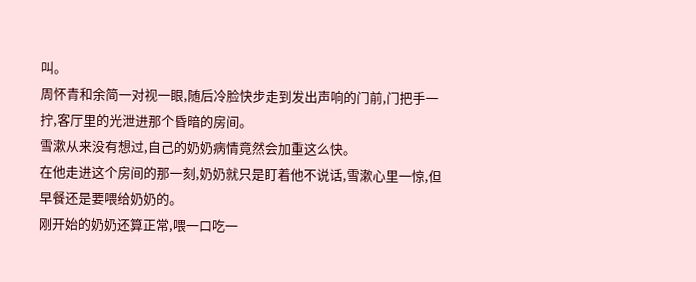叫。
周怀青和余简一对视一眼,随后冷脸快步走到发出声响的门前,门把手一拧,客厅里的光泄进那个昏暗的房间。
雪漱从来没有想过,自己的奶奶病情竟然会加重这么快。
在他走进这个房间的那一刻,奶奶就只是盯着他不说话,雪漱心里一惊,但早餐还是要喂给奶奶的。
刚开始的奶奶还算正常,喂一口吃一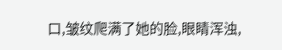口,皱纹爬满了她的脸,眼睛浑浊,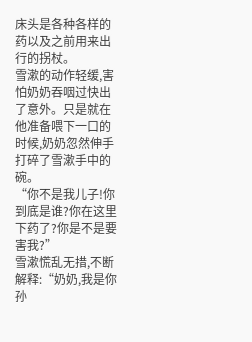床头是各种各样的药以及之前用来出行的拐杖。
雪漱的动作轻缓,害怕奶奶吞咽过快出了意外。只是就在他准备喂下一口的时候,奶奶忽然伸手打碎了雪漱手中的碗。
“你不是我儿子!你到底是谁?你在这里下药了?你是不是要害我?”
雪漱慌乱无措,不断解释:“奶奶,我是你孙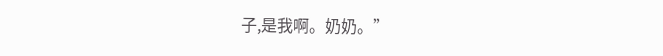子,是我啊。奶奶。”